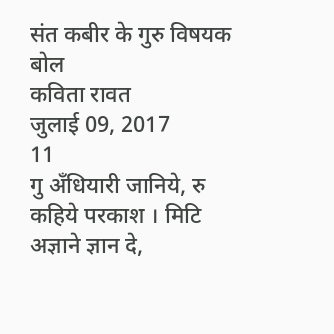संत कबीर के गुरु विषयक बोल
कविता रावत
जुलाई 09, 2017
11
गु अँधियारी जानिये, रु कहिये परकाश । मिटि अज्ञाने ज्ञान दे,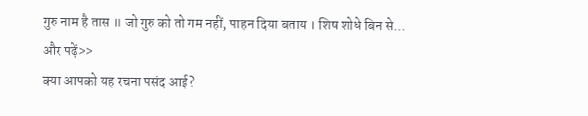गुरु नाम है तास ॥ जो गुरु को तो गम नहीं, पाहन दिया बताय । शिष शोधे बिन से...
और पढ़ें>>
क्या आपको यह रचना पसंद आई?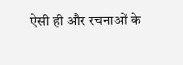ऐसी ही और रचनाओं के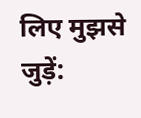लिए मुझसे जुड़ें: